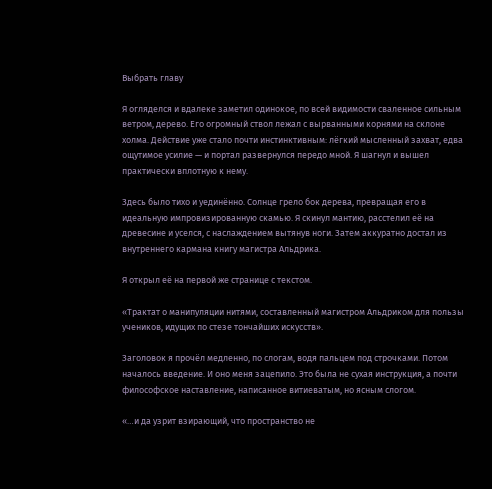Выбрать главу

Я огляделся и вдалеке заметил одинокое, по всей видимости сваленное сильным ветром, дерево. Его огромный ствол лежал с вырванными корнями на склоне холма. Действие уже стало почти инстинктивным: лёгкий мысленный захват, едва ощутимое усилие — и портал развернулся передо мной. Я шагнул и вышел практически вплотную к нему.

Здесь было тихо и уединённо. Солнце грело бок дерева, превращая его в идеальную импровизированную скамью. Я скинул мантию, расстелил её на древесине и уселся, с наслаждением вытянув ноги. Затем аккуратно достал из внутреннего кармана книгу магистра Альдрика.

Я открыл её на первой же странице с текстом.

«Трактат о манипуляции нитями, составленный магистром Альдриком для пользы учеников, идущих по стезе тончайших искусств».

Заголовок я прочёл медленно, по слогам, водя пальцем под строчками. Потом началось введение. И оно меня зацепило. Это была не сухая инструкция, а почти философское наставление, написанное витиеватым, но ясным слогом.

«…и да узрит взирающий, что пространство не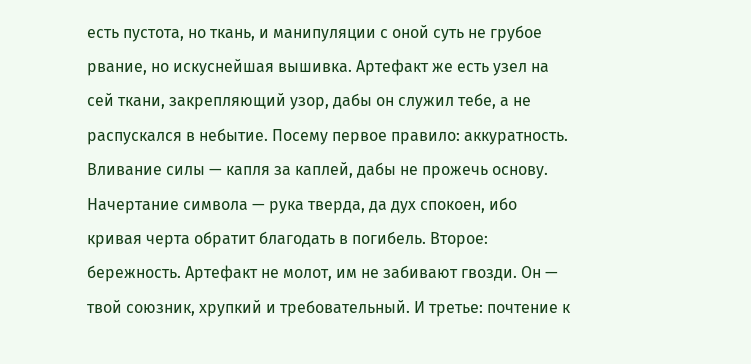есть пустота, но ткань, и манипуляции с оной суть не грубое рвание, но искуснейшая вышивка. Артефакт же есть узел на сей ткани, закрепляющий узор, дабы он служил тебе, а не распускался в небытие. Посему первое правило: аккуратность. Вливание силы — капля за каплей, дабы не прожечь основу. Начертание символа — рука тверда, да дух спокоен, ибо кривая черта обратит благодать в погибель. Второе: бережность. Артефакт не молот, им не забивают гвозди. Он — твой союзник, хрупкий и требовательный. И третье: почтение к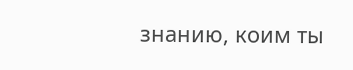знанию, коим ты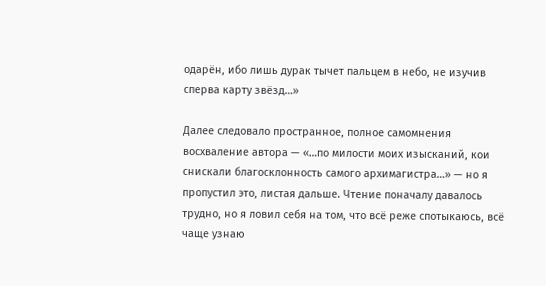одарён, ибо лишь дурак тычет пальцем в небо, не изучив сперва карту звёзд…»

Далее следовало пространное, полное самомнения восхваление автора — «…по милости моих изысканий, кои снискали благосклонность самого архимагистра…» — но я пропустил это, листая дальше. Чтение поначалу давалось трудно, но я ловил себя на том, что всё реже спотыкаюсь, всё чаще узнаю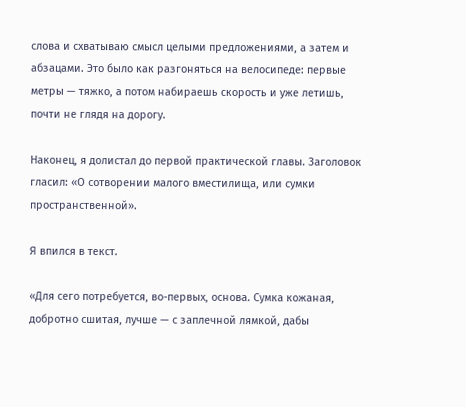слова и схватываю смысл целыми предложениями, а затем и абзацами. Это было как разгоняться на велосипеде: первые метры — тяжко, а потом набираешь скорость и уже летишь, почти не глядя на дорогу.

Наконец, я долистал до первой практической главы. Заголовок гласил: «О сотворении малого вместилища, или сумки пространственной».

Я впился в текст.

«Для сего потребуется, во-первых, основа. Сумка кожаная, добротно сшитая, лучше — с заплечной лямкой, дабы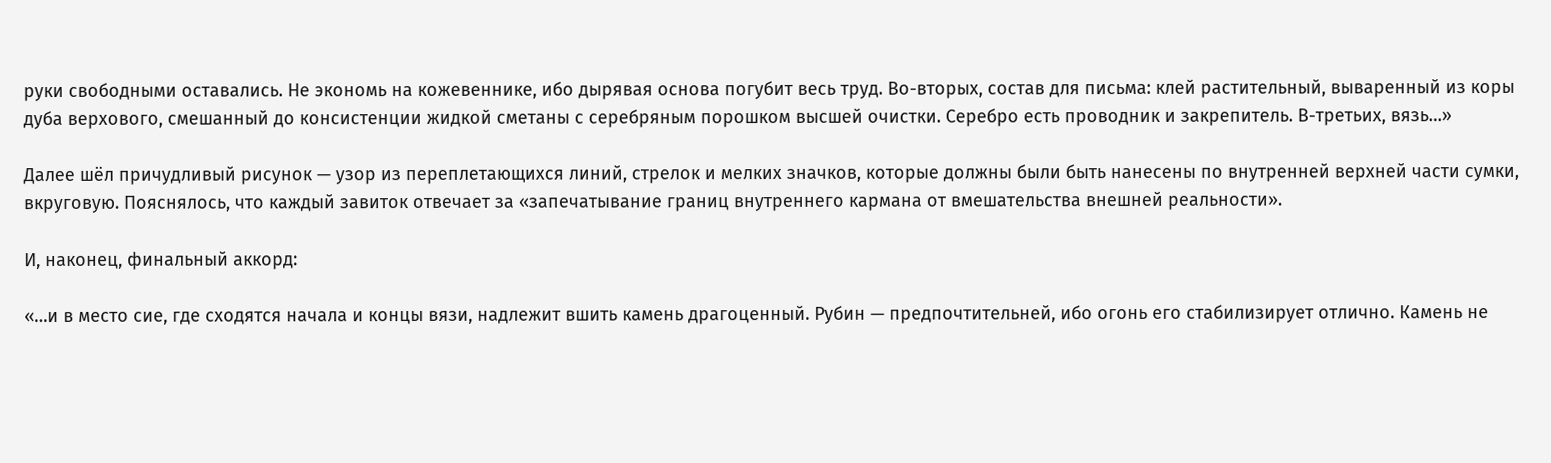руки свободными оставались. Не экономь на кожевеннике, ибо дырявая основа погубит весь труд. Во-вторых, состав для письма: клей растительный, вываренный из коры дуба верхового, смешанный до консистенции жидкой сметаны с серебряным порошком высшей очистки. Серебро есть проводник и закрепитель. В-третьих, вязь…»

Далее шёл причудливый рисунок — узор из переплетающихся линий, стрелок и мелких значков, которые должны были быть нанесены по внутренней верхней части сумки, вкруговую. Пояснялось, что каждый завиток отвечает за «запечатывание границ внутреннего кармана от вмешательства внешней реальности».

И, наконец, финальный аккорд:

«…и в место сие, где сходятся начала и концы вязи, надлежит вшить камень драгоценный. Рубин — предпочтительней, ибо огонь его стабилизирует отлично. Камень не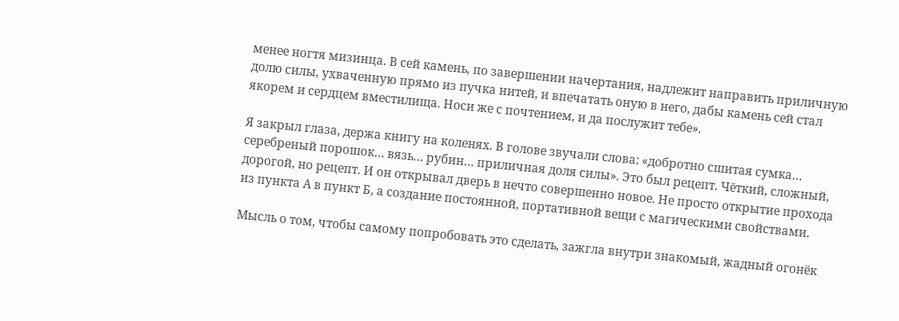менее ногтя мизинца. В сей камень, по завершении начертания, надлежит направить приличную долю силы, ухваченную прямо из пучка нитей, и впечатать оную в него, дабы камень сей стал якорем и сердцем вместилища. Носи же с почтением, и да послужит тебе».

Я закрыл глаза, держа книгу на коленях. В голове звучали слова: «добротно сшитая сумка… серебреный порошок… вязь… рубин… приличная доля силы». Это был рецепт. Чёткий, сложный, дорогой, но рецепт. И он открывал дверь в нечто совершенно новое. Не просто открытие прохода из пункта А в пункт Б, а создание постоянной, портативной вещи с магическими свойствами.

Мысль о том, чтобы самому попробовать это сделать, зажгла внутри знакомый, жадный огонёк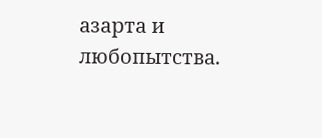азарта и любопытства.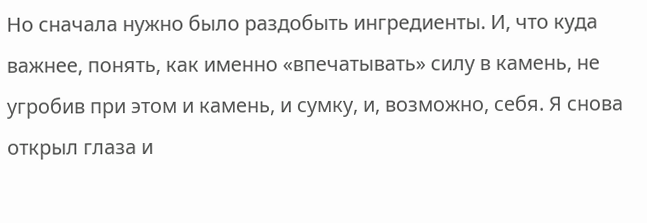Но сначала нужно было раздобыть ингредиенты. И, что куда важнее, понять, как именно «впечатывать» силу в камень, не угробив при этом и камень, и сумку, и, возможно, себя. Я снова открыл глаза и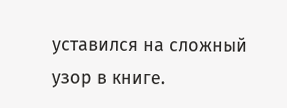уставился на сложный узор в книге.